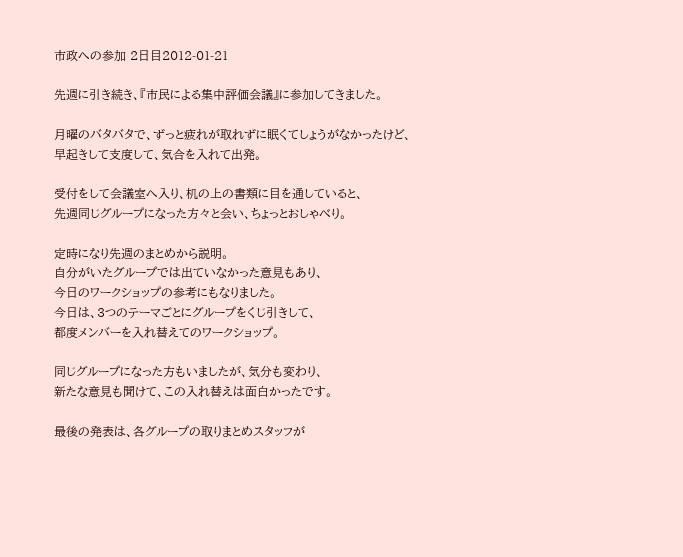市政への参加 2日目2012-01-21

先週に引き続き、『市民による集中評価会議』に参加してきました。

月曜のバタバタで、ずっと疲れが取れずに眠くてしょうがなかったけど、
早起きして支度して、気合を入れて出発。

受付をして会議室へ入り、机の上の書類に目を通していると、
先週同じグループになった方々と会い、ちょっとおしゃべり。

定時になり先週のまとめから説明。
自分がいたグループでは出ていなかった意見もあり、
今日のワークショップの参考にもなりました。
今日は、3つのテーマごとにグループをくじ引きして、
都度メンバーを入れ替えてのワークショップ。

同じグループになった方もいましたが、気分も変わり、
新たな意見も聞けて、この入れ替えは面白かったです。

最後の発表は、各グループの取りまとめスタッフが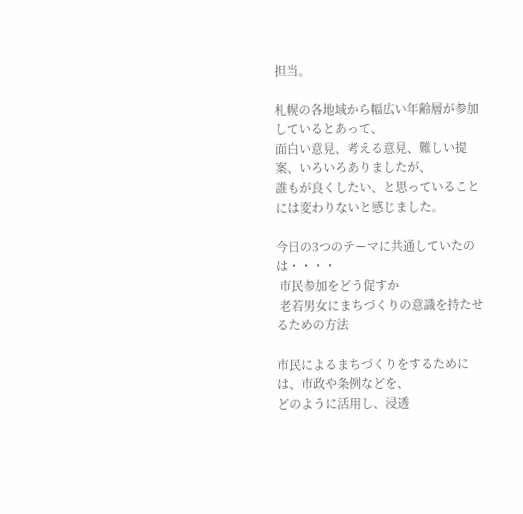担当。

札幌の各地域から幅広い年齢層が参加しているとあって、
面白い意見、考える意見、難しい提案、いろいろありましたが、
誰もが良くしたい、と思っていることには変わりないと感じました。

今日の3つのテーマに共通していたのは・・・・
 市民参加をどう促すか
 老若男女にまちづくりの意識を持たせるための方法

市民によるまちづくりをするためには、市政や条例などを、
どのように活用し、浸透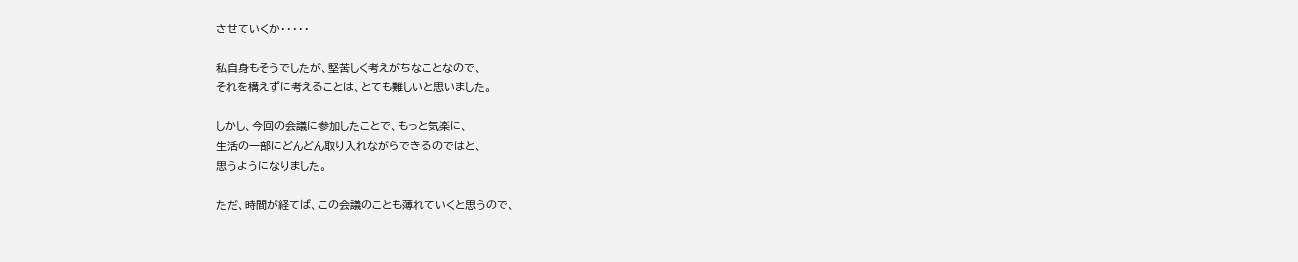させていくか・・・・・

私自身もそうでしたが、堅苦しく考えがちなことなので、
それを構えずに考えることは、とても難しいと思いました。

しかし、今回の会議に参加したことで、もっと気楽に、
生活の一部にどんどん取り入れながらできるのではと、
思うようになりました。

ただ、時間が経てば、この会議のことも薄れていくと思うので、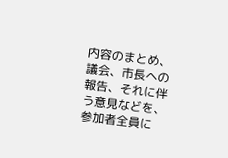内容のまとめ、議会、市長への報告、それに伴う意見などを、
参加者全員に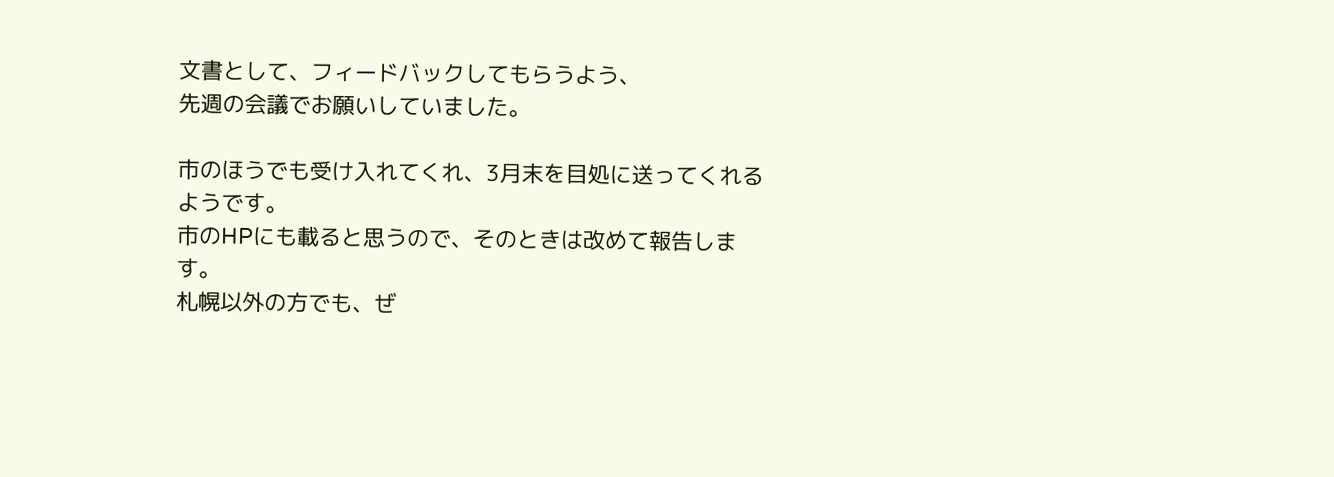文書として、フィードバックしてもらうよう、
先週の会議でお願いしていました。

市のほうでも受け入れてくれ、3月末を目処に送ってくれるようです。
市のHPにも載ると思うので、そのときは改めて報告します。
札幌以外の方でも、ぜ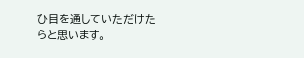ひ目を通していただけたらと思います。